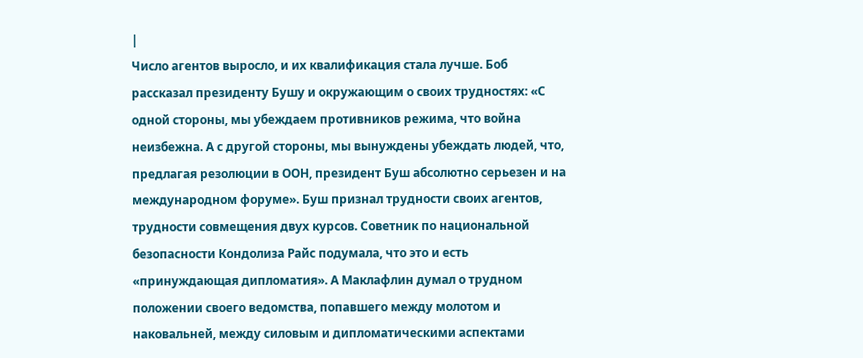|
Число агентов выросло, и их квалификация стала лучше. Боб рассказал президенту Бушу и окружающим о своих трудностях: «С одной стороны, мы убеждаем противников режима, что война неизбежна. А с другой стороны, мы вынуждены убеждать людей, что, предлагая резолюции в ООН, президент Буш абсолютно серьезен и на международном форуме». Буш признал трудности своих агентов, трудности совмещения двух курсов. Советник по национальной безопасности Кондолиза Райс подумала, что это и есть «принуждающая дипломатия». А Маклафлин думал о трудном положении своего ведомства, попавшего между молотом и наковальней, между силовым и дипломатическими аспектами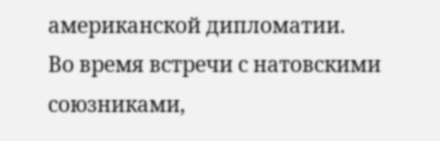американской дипломатии.
Во время встречи с натовскими союзниками,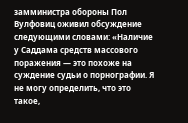замминистра обороны Пол Вулфовиц оживил обсуждение следующими словами: «Наличие у Саддама средств массового поражения — это похоже на суждение судьи о порнографии. Я не могу определить, что это такое,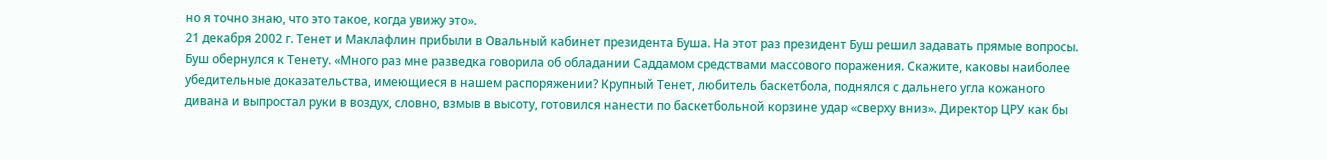но я точно знаю, что это такое, когда увижу это».
21 декабря 2002 г. Тенет и Маклафлин прибыли в Овальный кабинет президента Буша. На этот раз президент Буш решил задавать прямые вопросы. Буш обернулся к Тенету. «Много раз мне разведка говорила об обладании Саддамом средствами массового поражения. Скажите, каковы наиболее убедительные доказательства, имеющиеся в нашем распоряжении? Крупный Тенет, любитель баскетбола, поднялся с дальнего угла кожаного дивана и выпростал руки в воздух, словно, взмыв в высоту, готовился нанести по баскетбольной корзине удар «сверху вниз». Директор ЦРУ как бы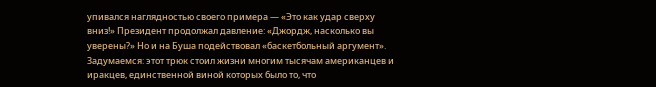упивался наглядностью своего примера — «Это как удар сверху вниз!» Президент продолжал давление: «Джордж, насколько вы уверены?» Но и на Буша подействовал «баскетбольный аргумент». Задумаемся: этот трюк стоил жизни многим тысячам американцев и иракцев, единственной виной которых было то, что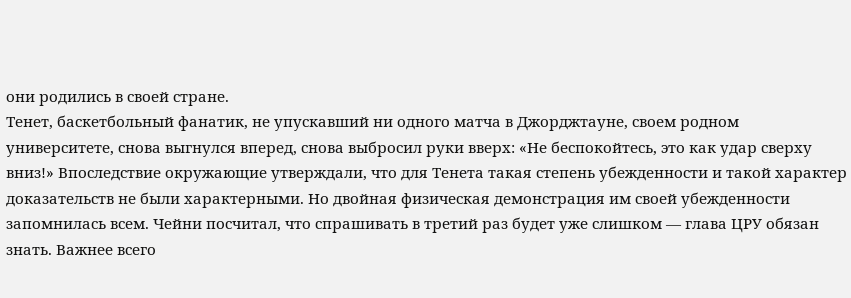они родились в своей стране.
Тенет, баскетбольный фанатик, не упускавший ни одного матча в Джорджтауне, своем родном университете, снова выгнулся вперед, снова выбросил руки вверх: «Не беспокойтесь, это как удар сверху вниз!» Впоследствие окружающие утверждали, что для Тенета такая степень убежденности и такой характер доказательств не были характерными. Но двойная физическая демонстрация им своей убежденности запомнилась всем. Чейни посчитал, что спрашивать в третий раз будет уже слишком — глава ЦРУ обязан знать. Важнее всего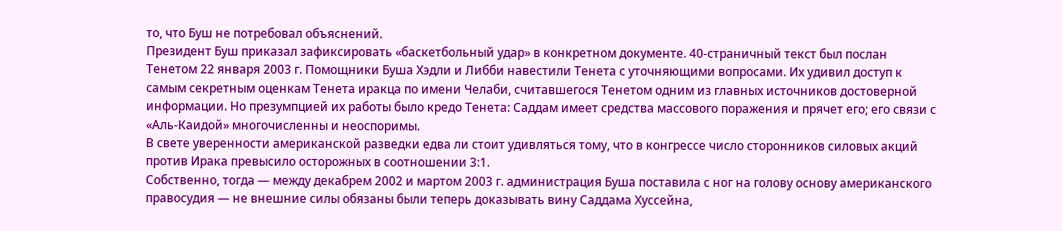то, что Буш не потребовал объяснений.
Президент Буш приказал зафиксировать «баскетбольный удар» в конкретном документе. 40-страничный текст был послан Тенетом 22 января 2003 г. Помощники Буша Хэдли и Либби навестили Тенета с уточняющими вопросами. Их удивил доступ к самым секретным оценкам Тенета иракца по имени Челаби, считавшегося Тенетом одним из главных источников достоверной информации. Но презумпцией их работы было кредо Тенета: Саддам имеет средства массового поражения и прячет его; его связи с «Аль-Каидой» многочисленны и неоспоримы.
В свете уверенности американской разведки едва ли стоит удивляться тому, что в конгрессе число сторонников силовых акций против Ирака превысило осторожных в соотношении 3:1.
Собственно, тогда — между декабрем 2002 и мартом 2003 г. администрация Буша поставила с ног на голову основу американского правосудия — не внешние силы обязаны были теперь доказывать вину Саддама Хуссейна,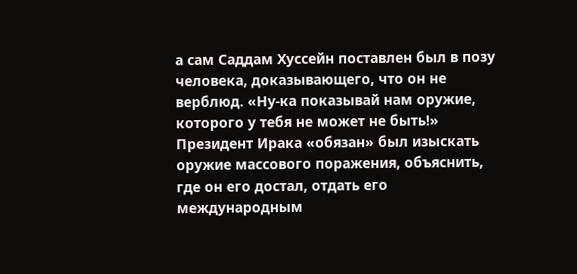а сам Саддам Хуссейн поставлен был в позу человека, доказывающего, что он не верблюд. «Ну-ка показывай нам оружие, которого у тебя не может не быть!» Президент Ирака «обязан» был изыскать оружие массового поражения, объяснить, где он его достал, отдать его международным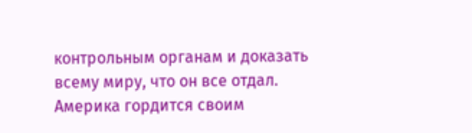контрольным органам и доказать всему миру, что он все отдал. Америка гордится своим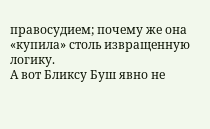правосудием; почему же она «купила» столь извращенную логику.
А вот Бликсу Буш явно не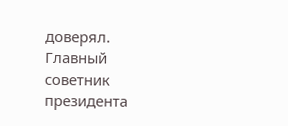доверял. Главный советник президента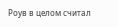Роув в целом считал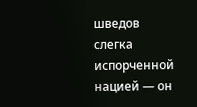шведов слегка испорченной нацией — он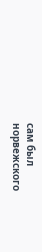сам был норвежского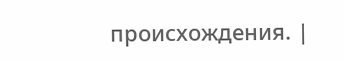происхождения. |